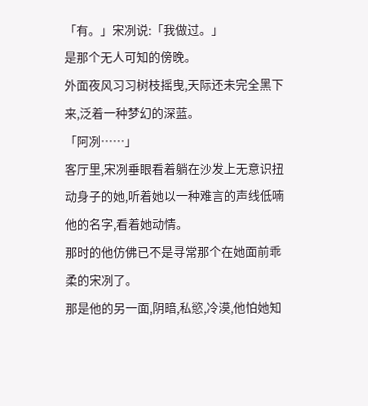「有。」宋冽说:「我做过。」
是那个无人可知的傍晚。
外面夜风习习树枝摇曳,天际还未完全黑下来,泛着一种梦幻的深蓝。
「阿冽……」
客厅里,宋冽垂眼看着躺在沙发上无意识扭动身子的她,听着她以一种难言的声线低喃他的名字,看着她动情。
那时的他仿佛已不是寻常那个在她面前乖柔的宋冽了。
那是他的另一面,阴暗,私慾,冷漠,他怕她知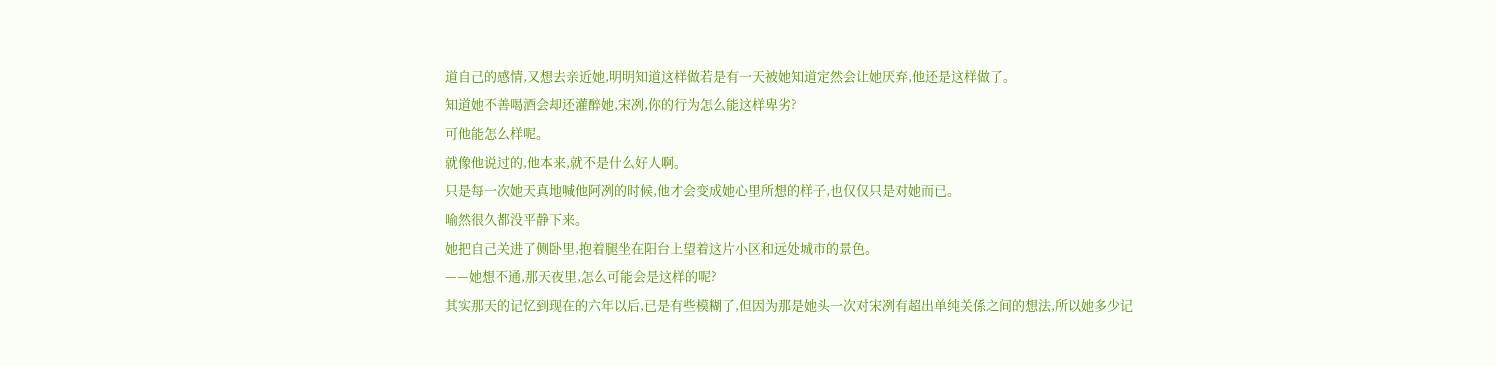道自己的感情,又想去亲近她,明明知道这样做若是有一天被她知道定然会让她厌弃,他还是这样做了。
知道她不善喝酒会却还灌醉她,宋冽,你的行为怎么能这样卑劣?
可他能怎么样呢。
就像他说过的,他本来,就不是什么好人啊。
只是每一次她天真地喊他阿冽的时候,他才会变成她心里所想的样子,也仅仅只是对她而已。
喻然很久都没平静下来。
她把自己关进了侧卧里,抱着腿坐在阳台上望着这片小区和远处城市的景色。
——她想不通,那天夜里,怎么可能会是这样的呢?
其实那天的记忆到现在的六年以后,已是有些模糊了,但因为那是她头一次对宋冽有超出单纯关係之间的想法,所以她多少记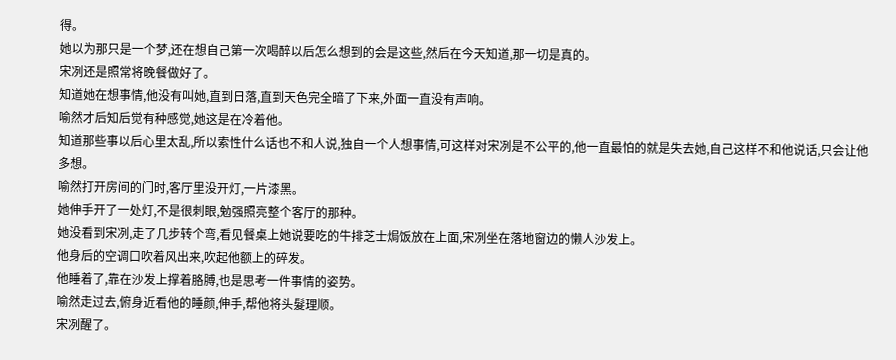得。
她以为那只是一个梦,还在想自己第一次喝醉以后怎么想到的会是这些,然后在今天知道,那一切是真的。
宋冽还是照常将晚餐做好了。
知道她在想事情,他没有叫她,直到日落,直到天色完全暗了下来,外面一直没有声响。
喻然才后知后觉有种感觉,她这是在冷着他。
知道那些事以后心里太乱,所以索性什么话也不和人说,独自一个人想事情,可这样对宋冽是不公平的,他一直最怕的就是失去她,自己这样不和他说话,只会让他多想。
喻然打开房间的门时,客厅里没开灯,一片漆黑。
她伸手开了一处灯,不是很刺眼,勉强照亮整个客厅的那种。
她没看到宋冽,走了几步转个弯,看见餐桌上她说要吃的牛排芝士焗饭放在上面,宋冽坐在落地窗边的懒人沙发上。
他身后的空调口吹着风出来,吹起他额上的碎发。
他睡着了,靠在沙发上撑着胳膊,也是思考一件事情的姿势。
喻然走过去,俯身近看他的睡颜,伸手,帮他将头髮理顺。
宋冽醒了。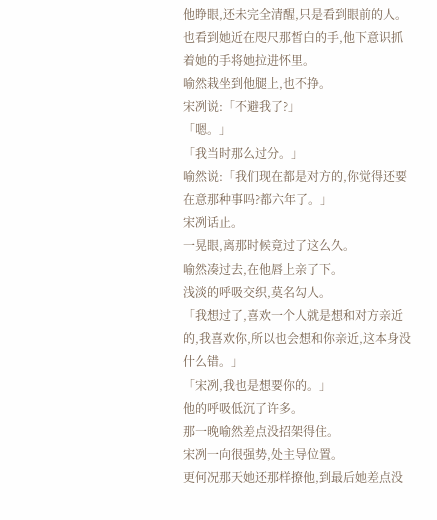他睁眼,还未完全清醒,只是看到眼前的人。
也看到她近在咫尺那皙白的手,他下意识抓着她的手将她拉进怀里。
喻然栽坐到他腿上,也不挣。
宋冽说:「不避我了?」
「嗯。」
「我当时那么过分。」
喻然说:「我们现在都是对方的,你觉得还要在意那种事吗?都六年了。」
宋冽话止。
一晃眼,离那时候竟过了这么久。
喻然凑过去,在他唇上亲了下。
浅淡的呼吸交织,莫名勾人。
「我想过了,喜欢一个人就是想和对方亲近的,我喜欢你,所以也会想和你亲近,这本身没什么错。」
「宋冽,我也是想要你的。」
他的呼吸低沉了许多。
那一晚喻然差点没招架得住。
宋冽一向很强势,处主导位置。
更何况那天她还那样撩他,到最后她差点没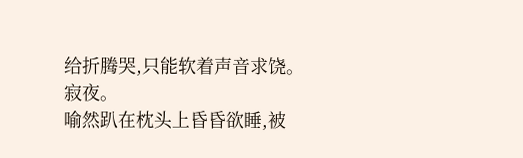给折腾哭,只能软着声音求饶。
寂夜。
喻然趴在枕头上昏昏欲睡,被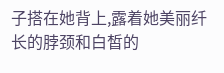子搭在她背上,露着她美丽纤长的脖颈和白皙的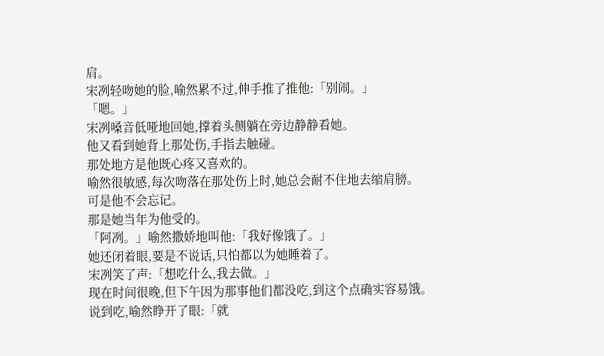肩。
宋冽轻吻她的脸,喻然累不过,伸手推了推他:「别闹。」
「嗯。」
宋冽嗓音低哑地回她,撑着头侧躺在旁边静静看她。
他又看到她背上那处伤,手指去触碰。
那处地方是他既心疼又喜欢的。
喻然很敏感,每次吻落在那处伤上时,她总会耐不住地去缩肩膀。
可是他不会忘记。
那是她当年为他受的。
「阿冽。」喻然撒娇地叫他:「我好像饿了。」
她还闭着眼,要是不说话,只怕都以为她睡着了。
宋冽笑了声:「想吃什么,我去做。」
现在时间很晚,但下午因为那事他们都没吃,到这个点确实容易饿。
说到吃,喻然睁开了眼:「就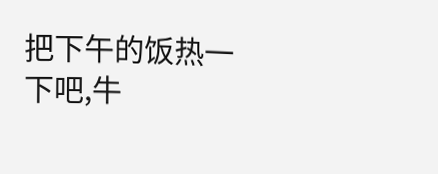把下午的饭热一下吧,牛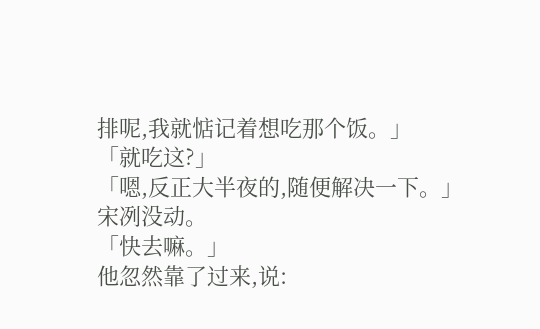排呢,我就惦记着想吃那个饭。」
「就吃这?」
「嗯,反正大半夜的,随便解决一下。」
宋冽没动。
「快去嘛。」
他忽然靠了过来,说: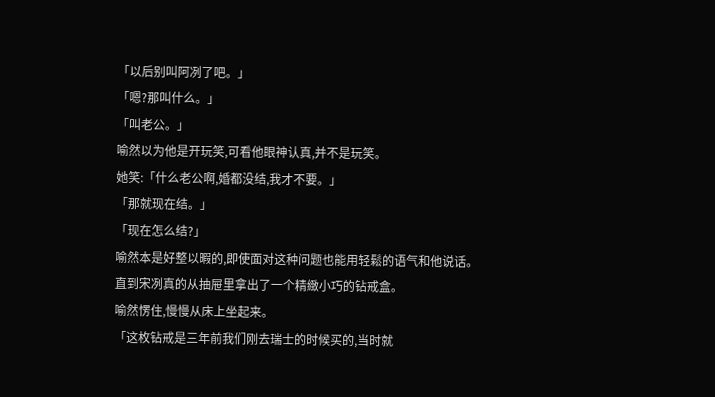「以后别叫阿冽了吧。」
「嗯?那叫什么。」
「叫老公。」
喻然以为他是开玩笑,可看他眼神认真,并不是玩笑。
她笑:「什么老公啊,婚都没结,我才不要。」
「那就现在结。」
「现在怎么结?」
喻然本是好整以暇的,即使面对这种问题也能用轻鬆的语气和他说话。
直到宋冽真的从抽屉里拿出了一个精緻小巧的钻戒盒。
喻然愣住,慢慢从床上坐起来。
「这枚钻戒是三年前我们刚去瑞士的时候买的,当时就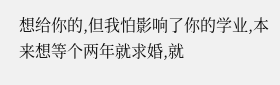想给你的,但我怕影响了你的学业,本来想等个两年就求婚,就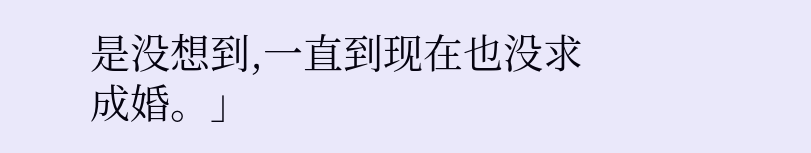是没想到,一直到现在也没求成婚。」